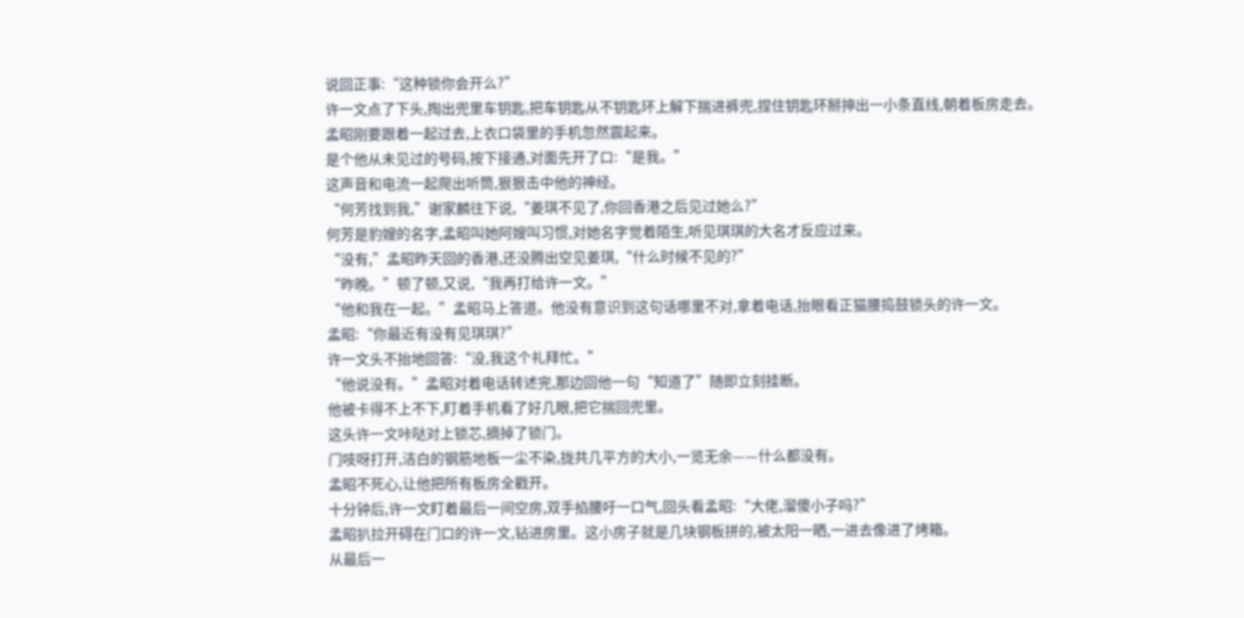说回正事:“这种锁你会开么?”
许一文点了下头,掏出兜里车钥匙,把车钥匙从不钥匙环上解下揣进裤兜,捏住钥匙环掰抻出一小条直线,朝着板房走去。
孟昭刚要跟着一起过去,上衣口袋里的手机忽然震起来。
是个他从未见过的号码,按下接通,对面先开了口:“是我。”
这声音和电流一起爬出听筒,狠狠击中他的神经。
“何芳找到我,”谢家麟往下说,“姜琪不见了,你回香港之后见过她么?”
何芳是豹嫂的名字,孟昭叫她阿嫂叫习惯,对她名字觉着陌生,听见琪琪的大名才反应过来。
“没有,”孟昭昨天回的香港,还没腾出空见姜琪,“什么时候不见的?”
“昨晚。”顿了顿,又说,“我再打给许一文。”
“他和我在一起。”孟昭马上答道。他没有意识到这句话哪里不对,拿着电话,抬眼看正猫腰捣鼓锁头的许一文。
孟昭:“你最近有没有见琪琪?”
许一文头不抬地回答:“没,我这个礼拜忙。”
“他说没有。”孟昭对着电话转述完,那边回他一句“知道了”随即立刻挂断。
他被卡得不上不下,盯着手机看了好几眼,把它揣回兜里。
这头许一文咔哒对上锁芯,摘掉了锁门。
门吱呀打开,洁白的钢筋地板一尘不染,拢共几平方的大小,一览无余——什么都没有。
孟昭不死心,让他把所有板房全戳开。
十分钟后,许一文盯着最后一间空房,双手掐腰吁一口气,回头看孟昭:“大佬,溜傻小子吗?”
孟昭扒拉开碍在门口的许一文,钻进房里。这小房子就是几块钢板拼的,被太阳一晒,一进去像进了烤箱。
从最后一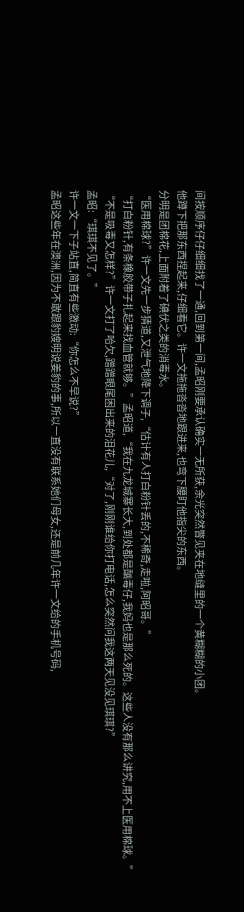间按顺序仔仔细细找了一通,回到第一间,孟昭刚要承认确实一无所获,余光突然瞥见夹在地缝里的一个黄糊糊的小团。
他蹲下把那东西捏起来,仔细看它。许一文拖拖沓沓地跟进来,也弯下腰盯他指尖的东西。
分明是团棉花,上面附着了碘伏之类的消毒水。
“医用棉球?”许一文先一步猜道,又泄气地降下调子,“估计有人打白粉针丢的,不稀奇,走啦,阿昭哥。”
“打白粉针,有条橡胶带子扎起来找血管就够。”孟昭道,“我在九龙城寨长大,到处都是酗毒仔,我妈也是那么死的。这些人没有那么讲究,用不上医用棉球。”
“不是吸毒又怎样?”许一文打了哈欠,蹭蹭眼尾困出来的泪花儿,“对了,刚刚谁给你打电话,怎么突然问我这两天见没见琪琪?”
孟昭:“琪琪不见了。”
许一文一下子站直,简直有些激动:“你怎么不早说?”
孟昭这些年在澳洲,因为不敢跟豹嫂明说姜豹的事,所以一直没有联系她们母女,还是前几年许一文给的手机号码,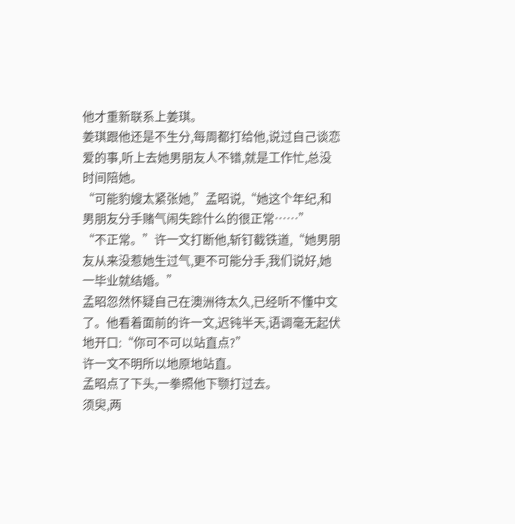他才重新联系上姜琪。
姜琪跟他还是不生分,每周都打给他,说过自己谈恋爱的事,听上去她男朋友人不错,就是工作忙,总没时间陪她。
“可能豹嫂太紧张她,”孟昭说,“她这个年纪,和男朋友分手赌气闹失踪什么的很正常……”
“不正常。”许一文打断他,斩钉截铁道,“她男朋友从来没惹她生过气,更不可能分手,我们说好,她一毕业就结婚。”
孟昭忽然怀疑自己在澳洲待太久,已经听不懂中文了。他看着面前的许一文,迟钝半天,语调毫无起伏地开口:“你可不可以站直点?”
许一文不明所以地原地站直。
孟昭点了下头,一拳照他下颚打过去。
须臾,两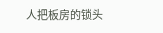人把板房的锁头